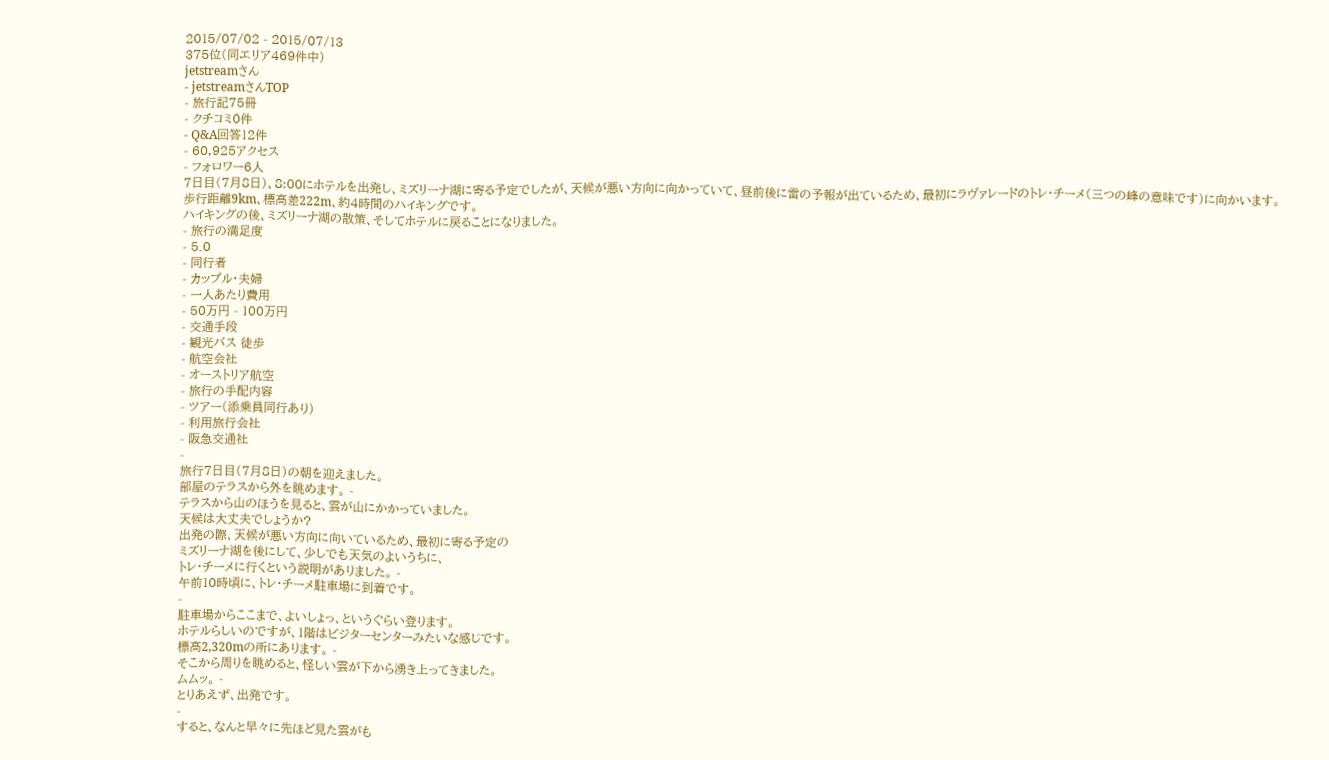2015/07/02 - 2015/07/13
375位(同エリア469件中)
jetstreamさん
- jetstreamさんTOP
- 旅行記75冊
- クチコミ0件
- Q&A回答12件
- 60,925アクセス
- フォロワー6人
7日目(7月8日)、8:00にホテルを出発し、ミズリーナ湖に寄る予定でしたが、天候が悪い方向に向かっていて、昼前後に雷の予報が出ているため、最初にラヴァレードのトレ・チーメ(三つの峰の意味です)に向かいます。
歩行距離9km、標高差222m、約4時間のハイキングです。
ハイキングの後、ミズリーナ湖の散策、そしてホテルに戻ることになりました。
- 旅行の満足度
- 5.0
- 同行者
- カップル・夫婦
- 一人あたり費用
- 50万円 - 100万円
- 交通手段
- 観光バス 徒歩
- 航空会社
- オーストリア航空
- 旅行の手配内容
- ツアー(添乗員同行あり)
- 利用旅行会社
- 阪急交通社
-
旅行7日目(7月8日)の朝を迎えました。
部屋のテラスから外を眺めます。 -
テラスから山のほうを見ると、雲が山にかかっていました。
天候は大丈夫でしょうか?
出発の際、天候が悪い方向に向いているため、最初に寄る予定の
ミズリーナ湖を後にして、少しでも天気のよいうちに、
トレ・チーメに行くという説明がありました。 -
午前10時頃に、トレ・チーメ駐車場に到着です。
-
駐車場からここまで、よいしょっ、というぐらい登ります。
ホテルらしいのですが、1階はビジターセンターみたいな感じです。
標高2,320mの所にあります。 -
そこから周りを眺めると、怪しい雲が下から湧き上ってきました。
ムムッ。 -
とりあえず、出発です。
-
すると、なんと早々に先ほど見た雲がも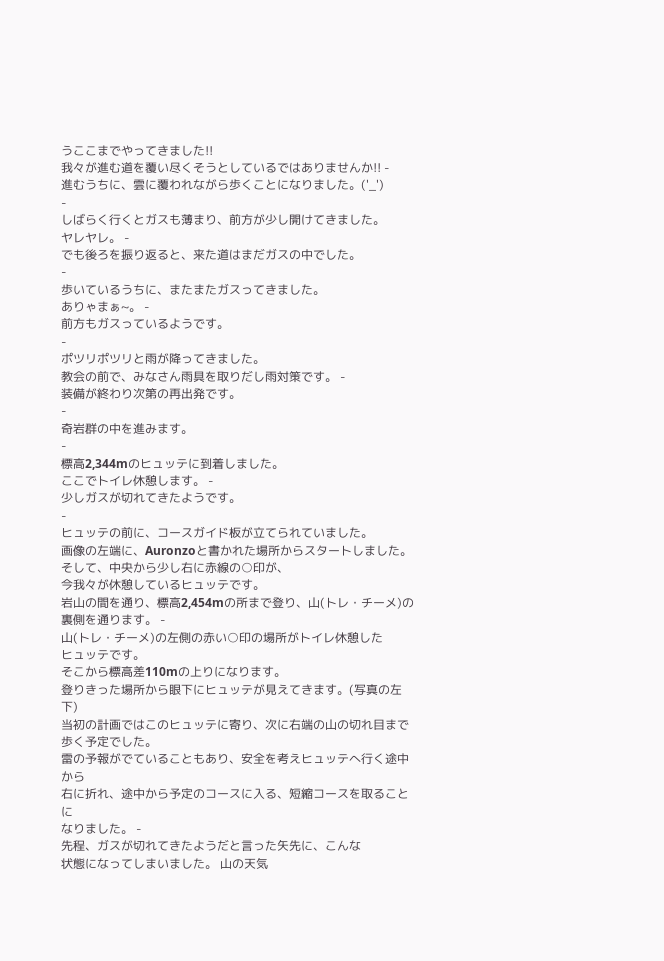うここまでやってきました!!
我々が進む道を覆い尽くそうとしているではありませんか!! -
進むうちに、雲に覆われながら歩くことになりました。('_')
-
しばらく行くとガスも薄まり、前方が少し開けてきました。
ヤレヤレ。 -
でも後ろを振り返ると、来た道はまだガスの中でした。
-
歩いているうちに、またまたガスってきました。
ありゃまぁ~。 -
前方もガスっているようです。
-
ポツリポツリと雨が降ってきました。
教会の前で、みなさん雨具を取りだし雨対策です。 -
装備が終わり次第の再出発です。
-
奇岩群の中を進みます。
-
標高2,344mのヒュッテに到着しました。
ここでトイレ休憩します。 -
少しガスが切れてきたようです。
-
ヒュッテの前に、コースガイド板が立てられていました。
画像の左端に、Auronzoと書かれた場所からスタートしました。
そして、中央から少し右に赤線の○印が、
今我々が休憩しているヒュッテです。
岩山の間を通り、標高2,454mの所まで登り、山(トレ・チーメ)の
裏側を通ります。 -
山(トレ・チーメ)の左側の赤い○印の場所がトイレ休憩した
ヒュッテです。
そこから標高差110mの上りになります。
登りきった場所から眼下にヒュッテが見えてきます。(写真の左下)
当初の計画ではこのヒュッテに寄り、次に右端の山の切れ目まで
歩く予定でした。
雷の予報がでていることもあり、安全を考えヒュッテへ行く途中から
右に折れ、途中から予定のコースに入る、短縮コースを取ることに
なりました。 -
先程、ガスが切れてきたようだと言った矢先に、こんな
状態になってしまいました。 山の天気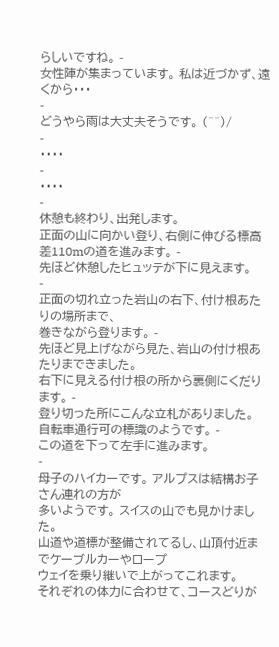らしいですね。 -
女性陣が集まっています。 私は近づかず、遠くから・・・
-
どうやら雨は大丈夫そうです。 (^^)/
-
・・・・
-
・・・・
-
休憩も終わり、出発します。
正面の山に向かい登り、右側に伸びる標高差110mの道を進みます。 -
先ほど休憩したヒュッテが下に見えます。
-
正面の切れ立った岩山の右下、付け根あたりの場所まで、
巻きながら登ります。 -
先ほど見上げながら見た、岩山の付け根あたりまできました。
右下に見える付け根の所から裏側にくだります。 -
登り切った所にこんな立札がありました。
自転車通行可の標識のようです。 -
この道を下って左手に進みます。
-
母子のハイカーです。 アルプスは結構お子さん連れの方が
多いようです。 スイスの山でも見かけました。
山道や道標が整備されてるし、山頂付近までケーブルカーやロープ
ウェイを乗り継いで上がってこれます。
それぞれの体力に合わせて、コースどりが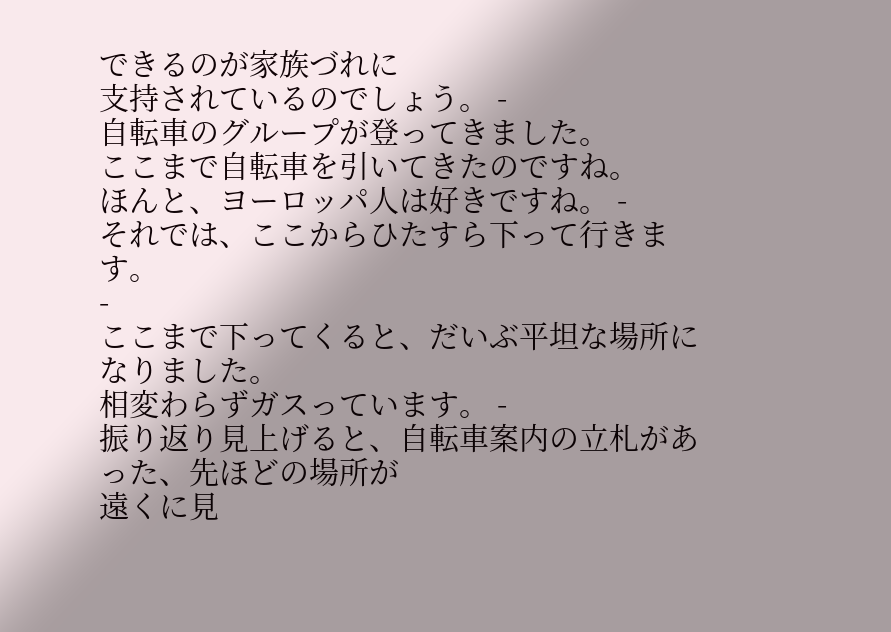できるのが家族づれに
支持されているのでしょう。 -
自転車のグループが登ってきました。
ここまで自転車を引いてきたのですね。
ほんと、ヨーロッパ人は好きですね。 -
それでは、ここからひたすら下って行きます。
-
ここまで下ってくると、だいぶ平坦な場所になりました。
相変わらずガスっています。 -
振り返り見上げると、自転車案内の立札があった、先ほどの場所が
遠くに見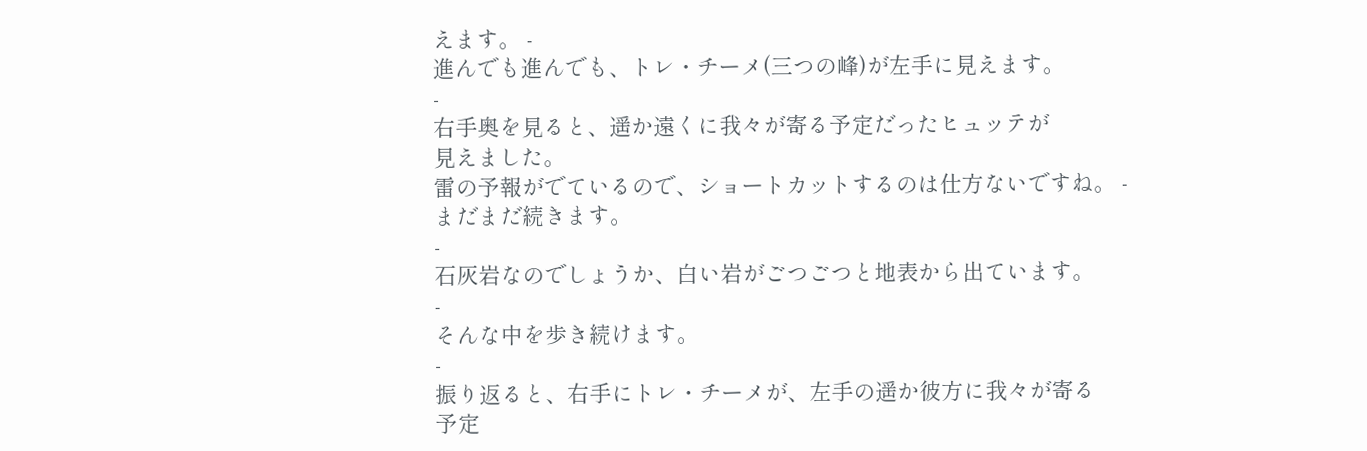えます。 -
進んでも進んでも、トレ・チーメ(三つの峰)が左手に見えます。
-
右手奥を見ると、遥か遠くに我々が寄る予定だったヒュッテが
見えました。
雷の予報がでているので、ショートカットするのは仕方ないですね。 -
まだまだ続きます。
-
石灰岩なのでしょうか、白い岩がごつごつと地表から出ています。
-
そんな中を歩き続けます。
-
振り返ると、右手にトレ・チーメが、左手の遥か彼方に我々が寄る
予定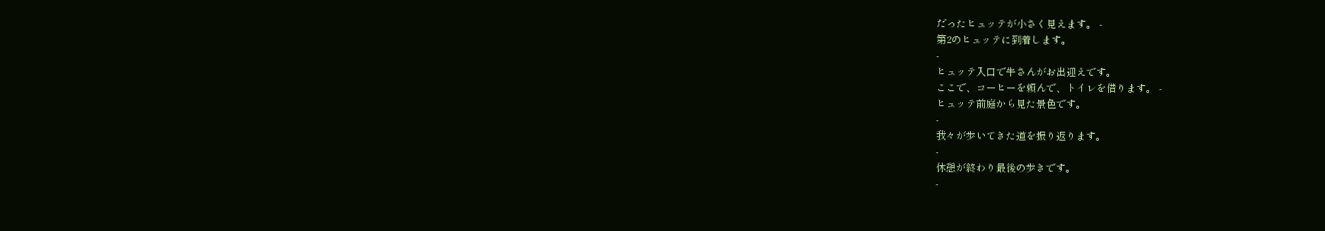だったヒュッテが小さく見えます。 -
第2のヒュッテに到着します。
-
ヒュッテ入口で牛さんがお出迎えです。
ここで、コーヒーを頼んで、トイレを借ります。 -
ヒュッテ前庭から見た景色です。
-
我々が歩いてきた道を振り返ります。
-
休憩が終わり最後の歩きです。
-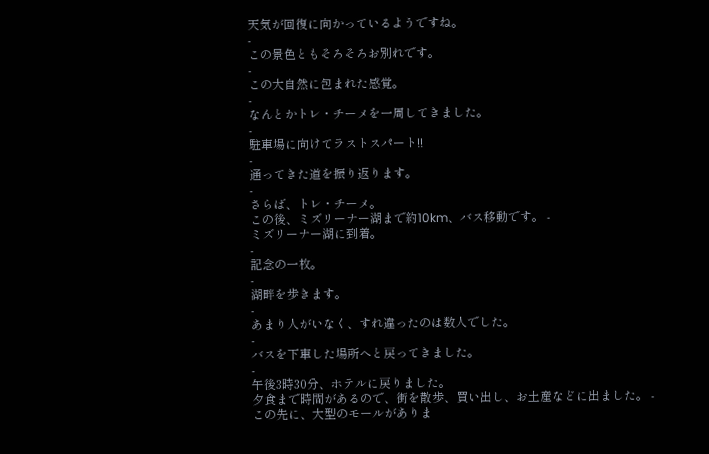天気が回復に向かっているようですね。
-
この景色ともそろそろお別れです。
-
この大自然に包まれた感覚。
-
なんとかトレ・チーメを一周してきました。
-
駐車場に向けてラストスパート!!
-
通ってきた道を振り返ります。
-
さらば、トレ・チーメ。
この後、ミズリーナー湖まで約10km、バス移動です。 -
ミズリーナー湖に到着。
-
記念の一枚。
-
湖畔を歩きます。
-
あまり人がいなく、すれ違ったのは数人でした。
-
バスを下車した場所へと戻ってきました。
-
午後3時30分、ホテルに戻りました。
夕食まで時間があるので、街を散歩、買い出し、お土産などに出ました。 -
この先に、大型のモールがありま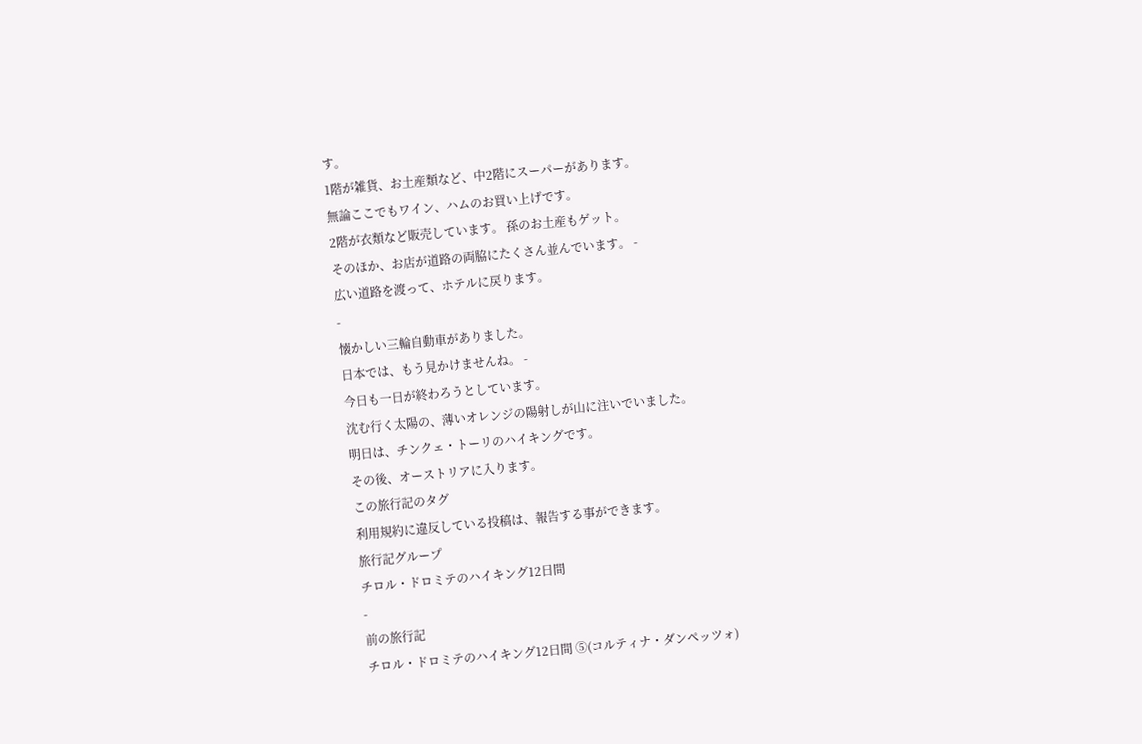す。
1階が雑貨、お土産類など、中2階にスーパーがあります。
無論ここでもワイン、ハムのお買い上げです。
2階が衣類など販売しています。 孫のお土産もゲット。
そのほか、お店が道路の両脇にたくさん並んでいます。 -
広い道路を渡って、ホテルに戻ります。
-
懐かしい三輪自動車がありました。
日本では、もう見かけませんね。 -
今日も一日が終わろうとしています。
沈む行く太陽の、薄いオレンジの陽射しが山に注いでいました。
明日は、チンクェ・トーリのハイキングです。
その後、オーストリアに入ります。
この旅行記のタグ
利用規約に違反している投稿は、報告する事ができます。
旅行記グループ
チロル・ドロミテのハイキング12日間
-
前の旅行記
チロル・ドロミテのハイキング12日間 ⑤(コルティナ・ダンペッツォ)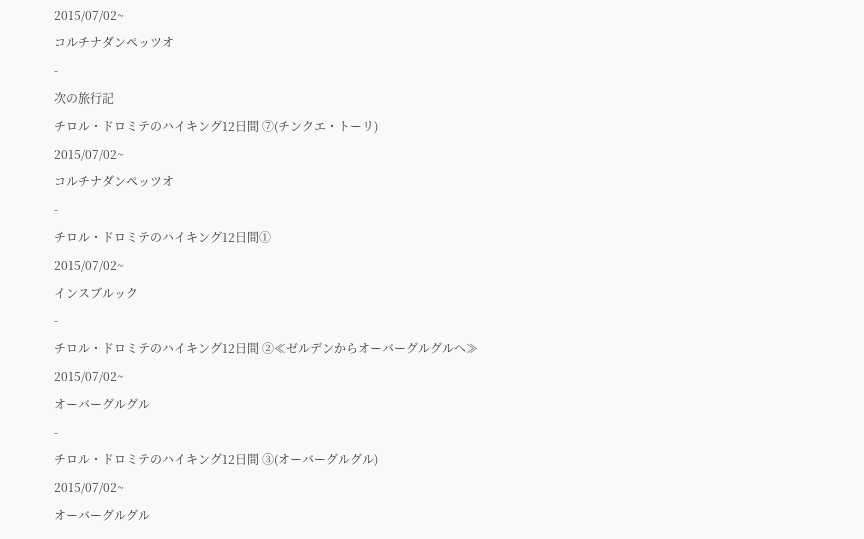2015/07/02~
コルチナダンペッツオ
-
次の旅行記
チロル・ドロミテのハイキング12日間 ⑦(チンクエ・トーリ)
2015/07/02~
コルチナダンペッツオ
-
チロル・ドロミテのハイキング12日間①
2015/07/02~
インスブルック
-
チロル・ドロミテのハイキング12日間 ②≪ゼルデンからオーバーグルグルへ≫
2015/07/02~
オーバーグルグル
-
チロル・ドロミテのハイキング12日間 ③(オーバーグルグル)
2015/07/02~
オーバーグルグル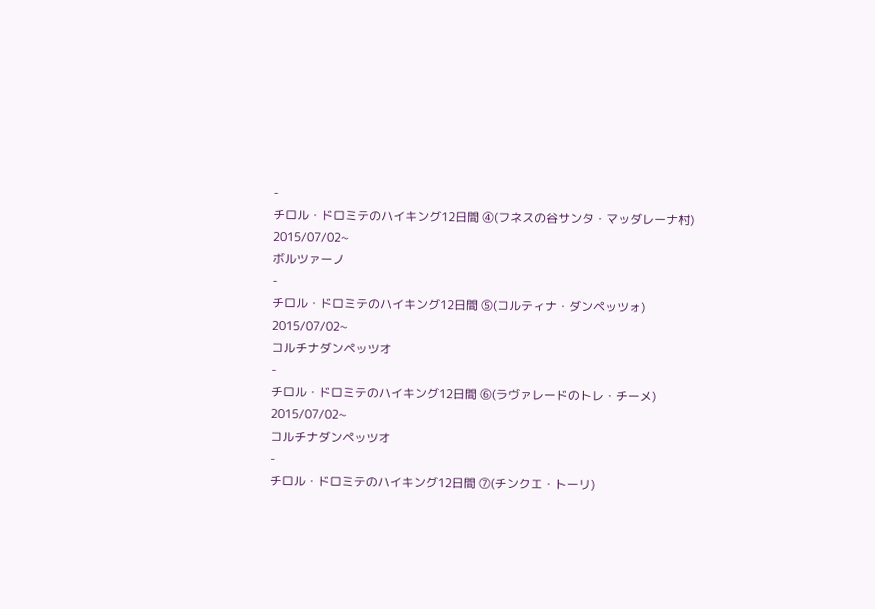-
チロル・ドロミテのハイキング12日間 ④(フネスの谷サンタ・マッダレーナ村)
2015/07/02~
ボルツァーノ
-
チロル・ドロミテのハイキング12日間 ⑤(コルティナ・ダンペッツォ)
2015/07/02~
コルチナダンペッツオ
-
チロル・ドロミテのハイキング12日間 ⑥(ラヴァレードのトレ・チーメ)
2015/07/02~
コルチナダンペッツオ
-
チロル・ドロミテのハイキング12日間 ⑦(チンクエ・トーリ)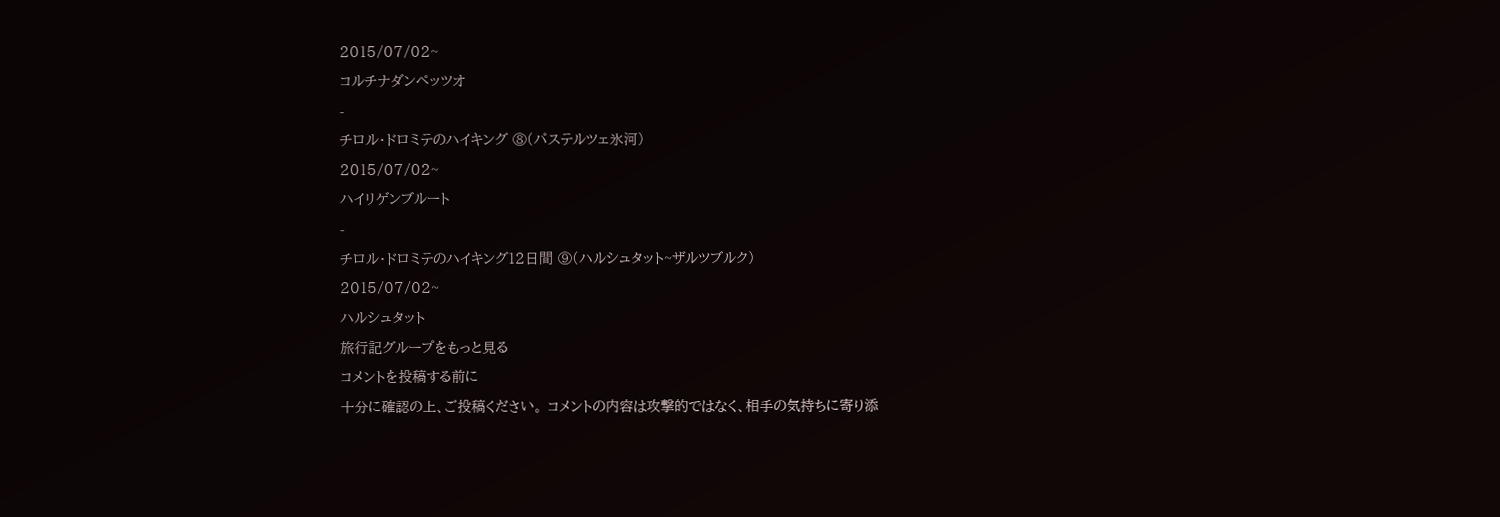2015/07/02~
コルチナダンペッツオ
-
チロル・ドロミテのハイキング ⑧(パステルツェ氷河)
2015/07/02~
ハイリゲンブルート
-
チロル・ドロミテのハイキング12日間 ⑨(ハルシュタット~ザルツブルク)
2015/07/02~
ハルシュタット
旅行記グループをもっと見る
コメントを投稿する前に
十分に確認の上、ご投稿ください。 コメントの内容は攻撃的ではなく、相手の気持ちに寄り添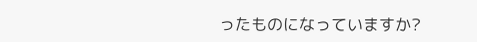ったものになっていますか?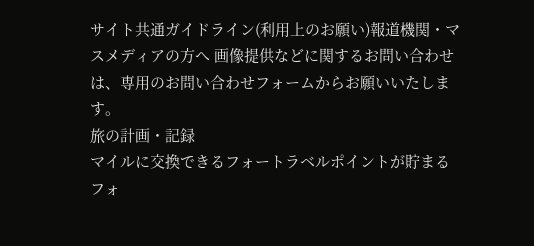サイト共通ガイドライン(利用上のお願い)報道機関・マスメディアの方へ 画像提供などに関するお問い合わせは、専用のお問い合わせフォームからお願いいたします。
旅の計画・記録
マイルに交換できるフォートラベルポイントが貯まる
フォ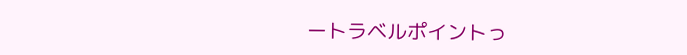ートラベルポイントっ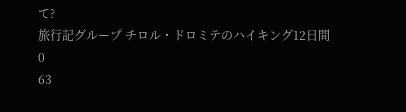て?
旅行記グループ チロル・ドロミテのハイキング12日間
0
63